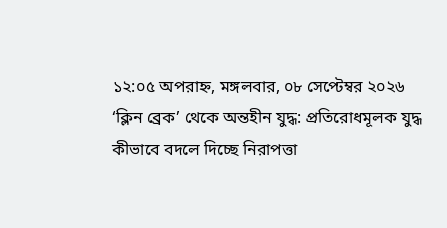১২:০৫ অপরাহ্ন, মঙ্গলবার, ০৮ সেপ্টেম্বর ২০২৬
‘ক্লিন ব্রেক’ থেকে অন্তহীন যুদ্ধ: প্রতিরোধমূলক যুদ্ধ কীভাবে বদলে দিচ্ছে নিরাপত্তা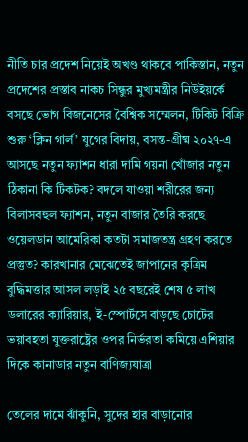নীতি চার প্রদেশ নিয়েই অখণ্ড থাকবে পাকিস্তান, নতুন প্রদেশের প্রস্তাব নাকচ সিন্ধুর মুখ্যমন্ত্রীর নিউইয়র্কে বসছে ভোগ বিজনেসের বৈশ্বিক সম্মেলন, টিকিট বিক্রি শুরু ‘ক্লিন গার্ল’ যুগের বিদায়, বসন্ত-গ্রীষ্ম ২০২৭-এ আসছে নতুন ফ্যাশন ধারা দামি গয়না খোঁজার নতুন ঠিকানা কি টিকটক? বদলে যাওয়া শরীরের জন্য বিলাসবহুল ফ্যাশন, নতুন বাজার তৈরি করছে ওয়েলডান আমেরিকা কতটা সমাজতন্ত্র গ্রহণ করতে প্রস্তুত? কারখানার মেঝেতেই জাপানের কৃত্রিম বুদ্ধিমত্তার আসল লড়াই ২৫ বছরেই শেষ ৫ লাখ ডলারের ক্যারিয়ার, ই-স্পোর্টসে বাড়ছে চোটের ভয়াবহতা যুক্তরাষ্ট্রের ওপর নির্ভরতা কমিয়ে এশিয়ার দিকে কানাডার নতুন বাণিজ্যযাত্রা

তেলের দামে ঝাঁকুনি, সুদের হার বাড়ানোর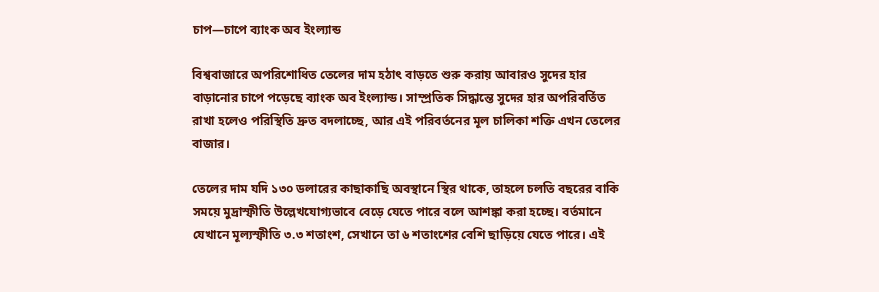চাপ—চাপে ব্যাংক অব ইংল্যান্ড

বিশ্ববাজারে অপরিশোধিত তেলের দাম হঠাৎ বাড়তে শুরু করায় আবারও সুদের হার বাড়ানোর চাপে পড়েছে ব্যাংক অব ইংল্যান্ড। সাম্প্রতিক সিদ্ধান্তে সুদের হার অপরিবর্তিত রাখা হলেও পরিস্থিতি দ্রুত বদলাচ্ছে, আর এই পরিবর্তনের মূল চালিকা শক্তি এখন তেলের বাজার।

তেলের দাম যদি ১৩০ ডলারের কাছাকাছি অবস্থানে স্থির থাকে, তাহলে চলতি বছরের বাকি সময়ে মুদ্রাস্ফীতি উল্লেখযোগ্যভাবে বেড়ে যেতে পারে বলে আশঙ্কা করা হচ্ছে। বর্তমানে যেখানে মূল্যস্ফীতি ৩.৩ শতাংশ, সেখানে তা ৬ শতাংশের বেশি ছাড়িয়ে যেতে পারে। এই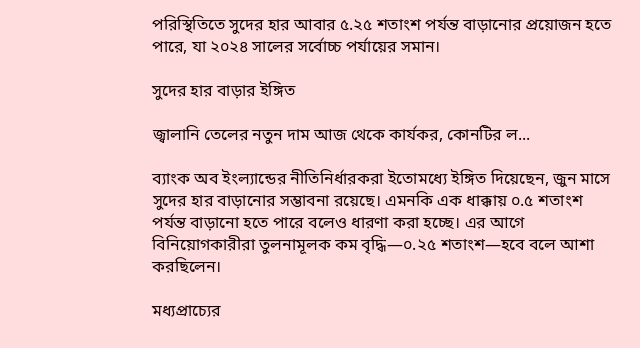পরিস্থিতিতে সুদের হার আবার ৫.২৫ শতাংশ পর্যন্ত বাড়ানোর প্রয়োজন হতে পারে, যা ২০২৪ সালের সর্বোচ্চ পর্যায়ের সমান।

সুদের হার বাড়ার ইঙ্গিত

জ্বালানি তেলের নতুন দাম আজ থেকে কার্যকর, কোনটির ল...

ব্যাংক অব ইংল্যান্ডের নীতিনির্ধারকরা ইতোমধ্যে ইঙ্গিত দিয়েছেন, জুন মাসে সুদের হার বাড়ানোর সম্ভাবনা রয়েছে। এমনকি এক ধাক্কায় ০.৫ শতাংশ পর্যন্ত বাড়ানো হতে পারে বলেও ধারণা করা হচ্ছে। এর আগে বিনিয়োগকারীরা তুলনামূলক কম বৃদ্ধি—০.২৫ শতাংশ—হবে বলে আশা করছিলেন।

মধ্যপ্রাচ্যের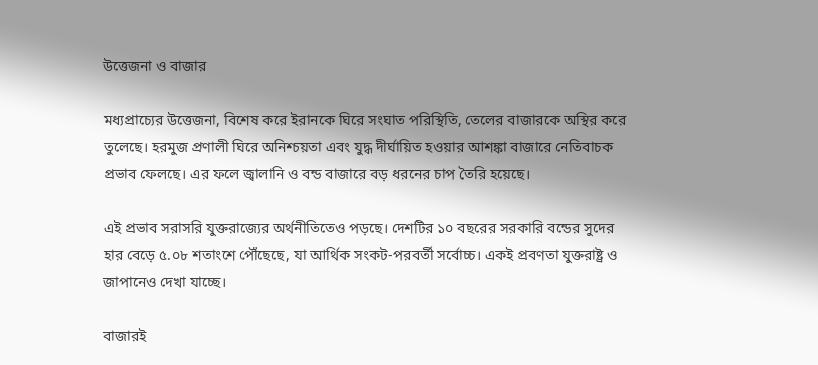উত্তেজনা ও বাজার

মধ্যপ্রাচ্যের উত্তেজনা, বিশেষ করে ইরানকে ঘিরে সংঘাত পরিস্থিতি, তেলের বাজারকে অস্থির করে তুলেছে। হরমুজ প্রণালী ঘিরে অনিশ্চয়তা এবং যুদ্ধ দীর্ঘায়িত হওয়ার আশঙ্কা বাজারে নেতিবাচক প্রভাব ফেলছে। এর ফলে জ্বালানি ও বন্ড বাজারে বড় ধরনের চাপ তৈরি হয়েছে।

এই প্রভাব সরাসরি যুক্তরাজ্যের অর্থনীতিতেও পড়ছে। দেশটির ১০ বছরের সরকারি বন্ডের সুদের হার বেড়ে ৫.০৮ শতাংশে পৌঁছেছে, যা আর্থিক সংকট-পরবর্তী সর্বোচ্চ। একই প্রবণতা যুক্তরাষ্ট্র ও জাপানেও দেখা যাচ্ছে।

বাজারই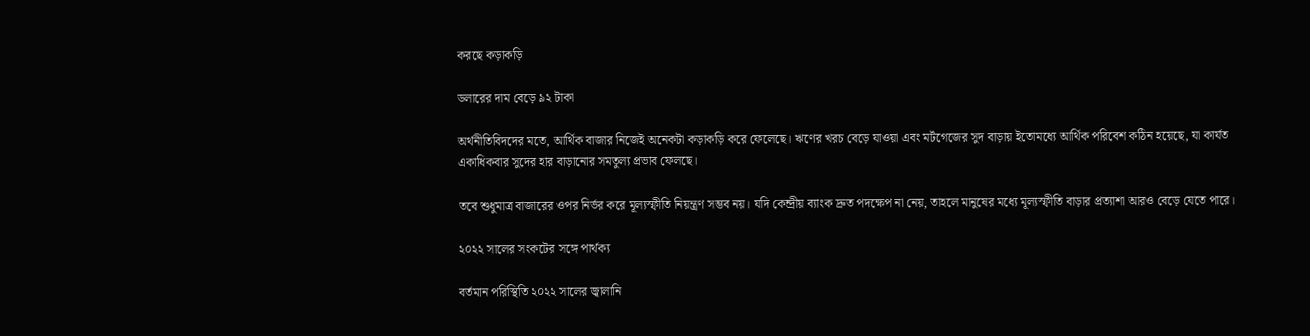করছে কড়াকড়ি

ডলারের দাম বেড়ে ৯২ টাকা

অর্থনীতিবিদদের মতে, আর্থিক বাজার নিজেই অনেকটা কড়াকড়ি করে ফেলেছে। ঋণের খরচ বেড়ে যাওয়া এবং মর্টগেজের সুদ বাড়ায় ইতোমধ্যে আর্থিক পরিবেশ কঠিন হয়েছে, যা কার্যত একাধিকবার সুদের হার বাড়ানোর সমতুল্য প্রভাব ফেলছে।

তবে শুধুমাত্র বাজারের ওপর নির্ভর করে মূল্যস্ফীতি নিয়ন্ত্রণ সম্ভব নয়। যদি কেন্দ্রীয় ব্যাংক দ্রুত পদক্ষেপ না নেয়, তাহলে মানুষের মধ্যে মূল্যস্ফীতি বাড়ার প্রত্যাশা আরও বেড়ে যেতে পারে।

২০২২ সালের সংকটের সঙ্গে পার্থক্য

বর্তমান পরিস্থিতি ২০২২ সালের জ্বালানি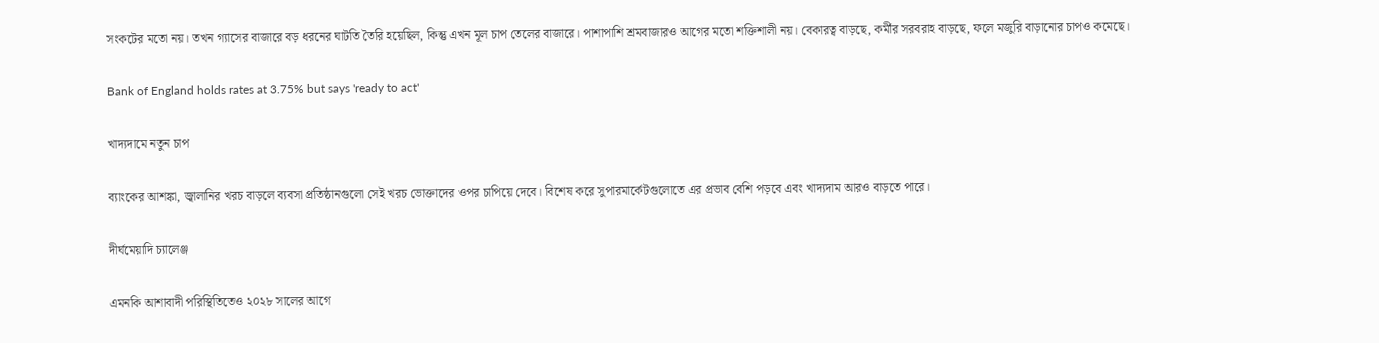সংকটের মতো নয়। তখন গ্যাসের বাজারে বড় ধরনের ঘাটতি তৈরি হয়েছিল, কিন্তু এখন মূল চাপ তেলের বাজারে। পাশাপাশি শ্রমবাজারও আগের মতো শক্তিশালী নয়। বেকারত্ব বাড়ছে, কর্মীর সরবরাহ বাড়ছে, ফলে মজুরি বাড়ানোর চাপও কমেছে।

Bank of England holds rates at 3.75% but says 'ready to act'

খাদ্যদামে নতুন চাপ

ব্যাংকের আশঙ্কা, জ্বালানির খরচ বাড়লে ব্যবসা প্রতিষ্ঠানগুলো সেই খরচ ভোক্তাদের ওপর চাপিয়ে দেবে। বিশেষ করে সুপারমার্কেটগুলোতে এর প্রভাব বেশি পড়বে এবং খাদ্যদাম আরও বাড়তে পারে।

দীর্ঘমেয়াদি চ্যালেঞ্জ

এমনকি আশাবাদী পরিস্থিতিতেও ২০২৮ সালের আগে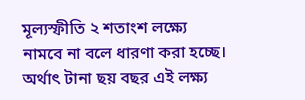মূল্যস্ফীতি ২ শতাংশ লক্ষ্যে নামবে না বলে ধারণা করা হচ্ছে। অর্থাৎ টানা ছয় বছর এই লক্ষ্য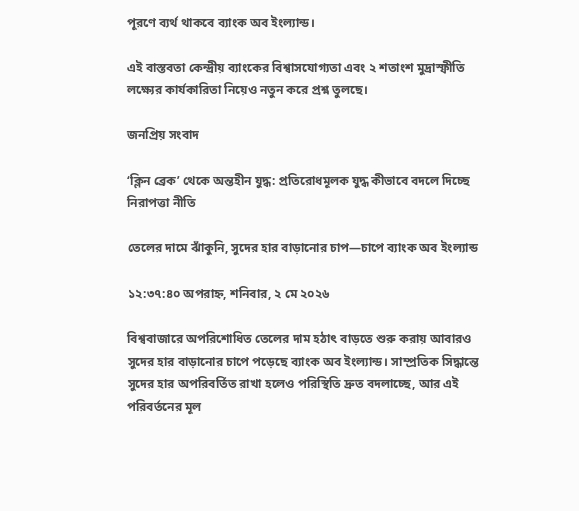পূরণে ব্যর্থ থাকবে ব্যাংক অব ইংল্যান্ড।

এই বাস্তবতা কেন্দ্রীয় ব্যাংকের বিশ্বাসযোগ্যতা এবং ২ শতাংশ মুদ্রাস্ফীতি লক্ষ্যের কার্যকারিতা নিয়েও নতুন করে প্রশ্ন তুলছে।

জনপ্রিয় সংবাদ

‘ক্লিন ব্রেক’ থেকে অন্তহীন যুদ্ধ: প্রতিরোধমূলক যুদ্ধ কীভাবে বদলে দিচ্ছে নিরাপত্তা নীতি

তেলের দামে ঝাঁকুনি, সুদের হার বাড়ানোর চাপ—চাপে ব্যাংক অব ইংল্যান্ড

১২:৩৭:৪০ অপরাহ্ন, শনিবার, ২ মে ২০২৬

বিশ্ববাজারে অপরিশোধিত তেলের দাম হঠাৎ বাড়তে শুরু করায় আবারও সুদের হার বাড়ানোর চাপে পড়েছে ব্যাংক অব ইংল্যান্ড। সাম্প্রতিক সিদ্ধান্তে সুদের হার অপরিবর্তিত রাখা হলেও পরিস্থিতি দ্রুত বদলাচ্ছে, আর এই পরিবর্তনের মূল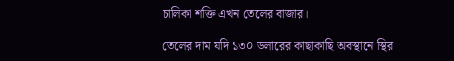চালিকা শক্তি এখন তেলের বাজার।

তেলের দাম যদি ১৩০ ডলারের কাছাকাছি অবস্থানে স্থির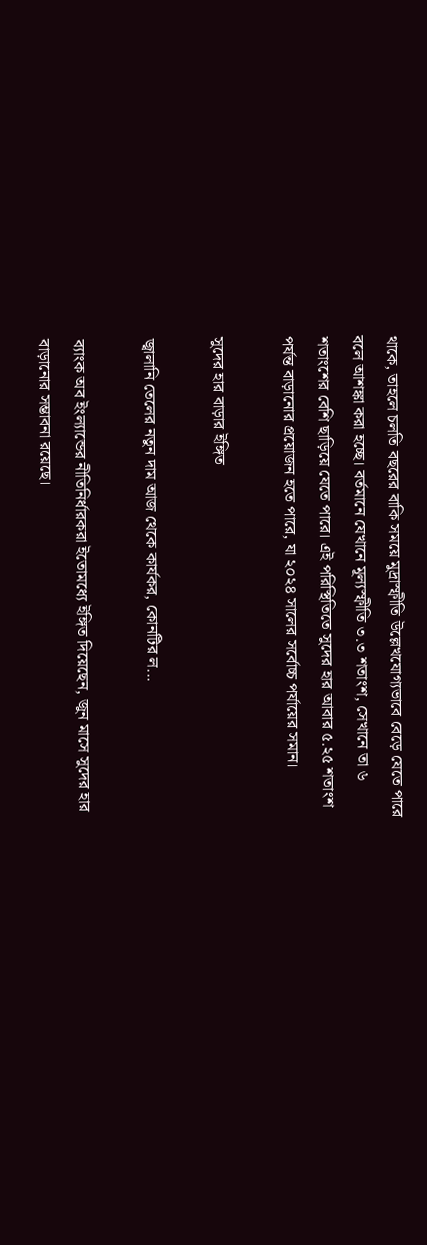থাকে, তাহলে চলতি বছরের বাকি সময়ে মুদ্রাস্ফীতি উল্লেখযোগ্যভাবে বেড়ে যেতে পারে বলে আশঙ্কা করা হচ্ছে। বর্তমানে যেখানে মূল্যস্ফীতি ৩.৩ শতাংশ, সেখানে তা ৬ শতাংশের বেশি ছাড়িয়ে যেতে পারে। এই পরিস্থিতিতে সুদের হার আবার ৫.২৫ শতাংশ পর্যন্ত বাড়ানোর প্রয়োজন হতে পারে, যা ২০২৪ সালের সর্বোচ্চ পর্যায়ের সমান।

সুদের হার বাড়ার ইঙ্গিত

জ্বালানি তেলের নতুন দাম আজ থেকে কার্যকর, কোনটির ল...

ব্যাংক অব ইংল্যান্ডের নীতিনির্ধারকরা ইতোমধ্যে ইঙ্গিত দিয়েছেন, জুন মাসে সুদের হার বাড়ানোর সম্ভাবনা রয়েছে।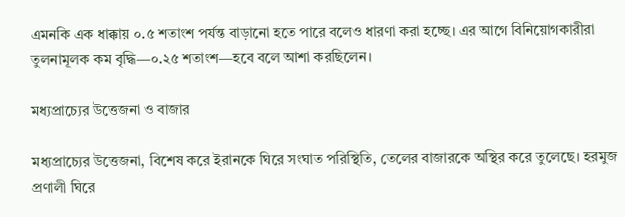এমনকি এক ধাক্কায় ০.৫ শতাংশ পর্যন্ত বাড়ানো হতে পারে বলেও ধারণা করা হচ্ছে। এর আগে বিনিয়োগকারীরা তুলনামূলক কম বৃদ্ধি—০.২৫ শতাংশ—হবে বলে আশা করছিলেন।

মধ্যপ্রাচ্যের উত্তেজনা ও বাজার

মধ্যপ্রাচ্যের উত্তেজনা, বিশেষ করে ইরানকে ঘিরে সংঘাত পরিস্থিতি, তেলের বাজারকে অস্থির করে তুলেছে। হরমুজ প্রণালী ঘিরে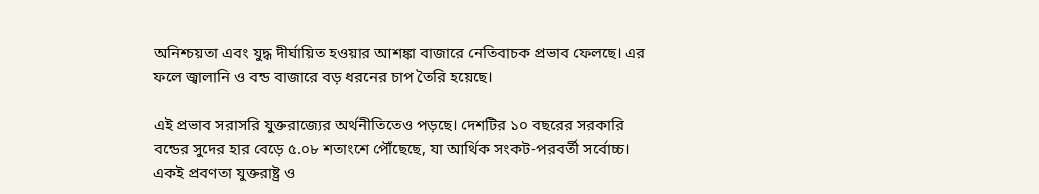অনিশ্চয়তা এবং যুদ্ধ দীর্ঘায়িত হওয়ার আশঙ্কা বাজারে নেতিবাচক প্রভাব ফেলছে। এর ফলে জ্বালানি ও বন্ড বাজারে বড় ধরনের চাপ তৈরি হয়েছে।

এই প্রভাব সরাসরি যুক্তরাজ্যের অর্থনীতিতেও পড়ছে। দেশটির ১০ বছরের সরকারি বন্ডের সুদের হার বেড়ে ৫.০৮ শতাংশে পৌঁছেছে, যা আর্থিক সংকট-পরবর্তী সর্বোচ্চ। একই প্রবণতা যুক্তরাষ্ট্র ও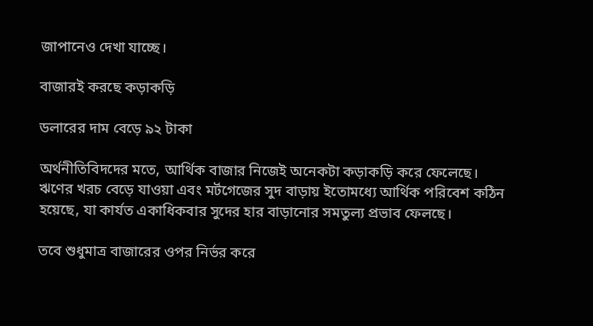জাপানেও দেখা যাচ্ছে।

বাজারই করছে কড়াকড়ি

ডলারের দাম বেড়ে ৯২ টাকা

অর্থনীতিবিদদের মতে, আর্থিক বাজার নিজেই অনেকটা কড়াকড়ি করে ফেলেছে। ঋণের খরচ বেড়ে যাওয়া এবং মর্টগেজের সুদ বাড়ায় ইতোমধ্যে আর্থিক পরিবেশ কঠিন হয়েছে, যা কার্যত একাধিকবার সুদের হার বাড়ানোর সমতুল্য প্রভাব ফেলছে।

তবে শুধুমাত্র বাজারের ওপর নির্ভর করে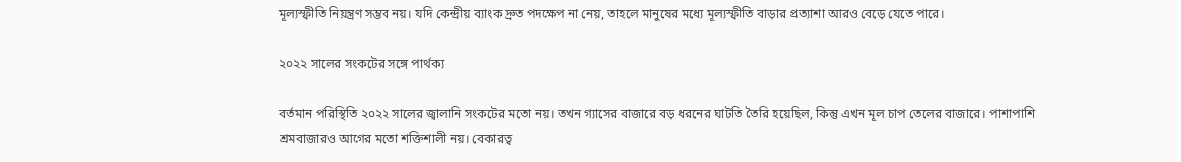মূল্যস্ফীতি নিয়ন্ত্রণ সম্ভব নয়। যদি কেন্দ্রীয় ব্যাংক দ্রুত পদক্ষেপ না নেয়, তাহলে মানুষের মধ্যে মূল্যস্ফীতি বাড়ার প্রত্যাশা আরও বেড়ে যেতে পারে।

২০২২ সালের সংকটের সঙ্গে পার্থক্য

বর্তমান পরিস্থিতি ২০২২ সালের জ্বালানি সংকটের মতো নয়। তখন গ্যাসের বাজারে বড় ধরনের ঘাটতি তৈরি হয়েছিল, কিন্তু এখন মূল চাপ তেলের বাজারে। পাশাপাশি শ্রমবাজারও আগের মতো শক্তিশালী নয়। বেকারত্ব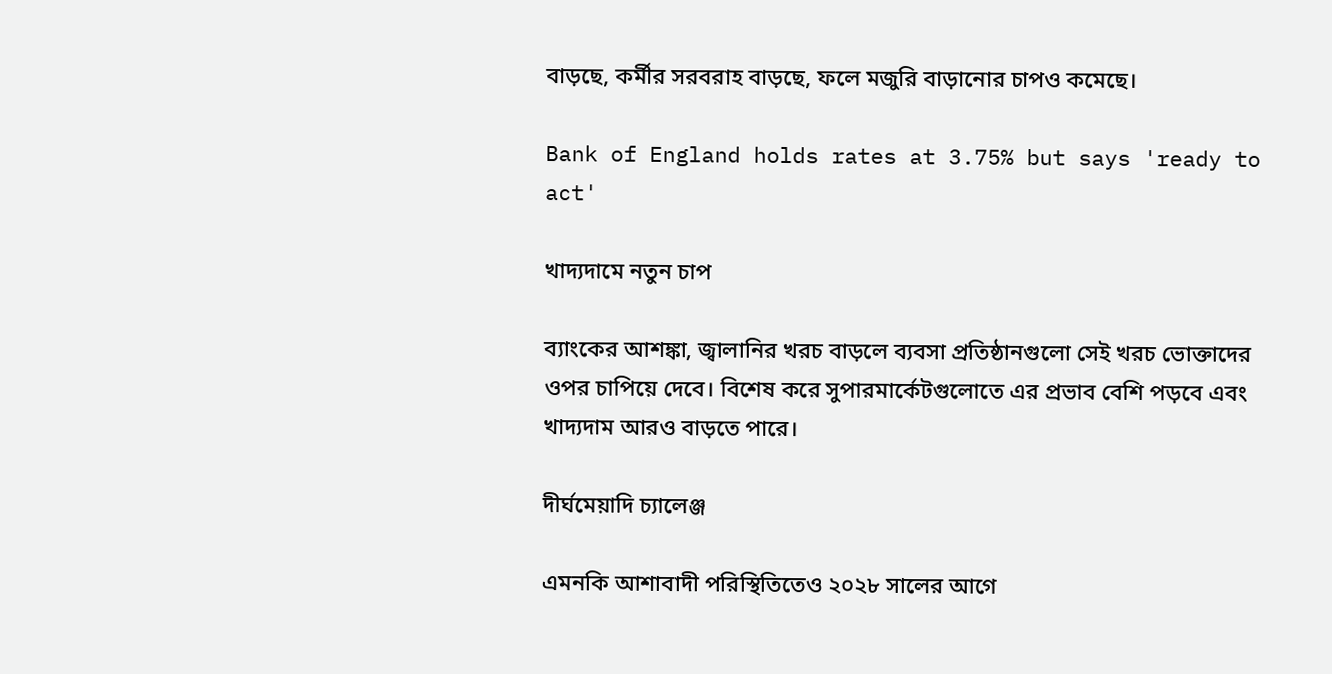বাড়ছে, কর্মীর সরবরাহ বাড়ছে, ফলে মজুরি বাড়ানোর চাপও কমেছে।

Bank of England holds rates at 3.75% but says 'ready to act'

খাদ্যদামে নতুন চাপ

ব্যাংকের আশঙ্কা, জ্বালানির খরচ বাড়লে ব্যবসা প্রতিষ্ঠানগুলো সেই খরচ ভোক্তাদের ওপর চাপিয়ে দেবে। বিশেষ করে সুপারমার্কেটগুলোতে এর প্রভাব বেশি পড়বে এবং খাদ্যদাম আরও বাড়তে পারে।

দীর্ঘমেয়াদি চ্যালেঞ্জ

এমনকি আশাবাদী পরিস্থিতিতেও ২০২৮ সালের আগে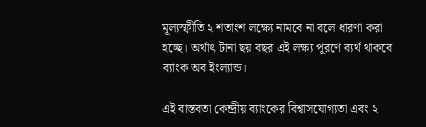মূল্যস্ফীতি ২ শতাংশ লক্ষ্যে নামবে না বলে ধারণা করা হচ্ছে। অর্থাৎ টানা ছয় বছর এই লক্ষ্য পূরণে ব্যর্থ থাকবে ব্যাংক অব ইংল্যান্ড।

এই বাস্তবতা কেন্দ্রীয় ব্যাংকের বিশ্বাসযোগ্যতা এবং ২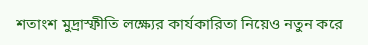শতাংশ মুদ্রাস্ফীতি লক্ষ্যের কার্যকারিতা নিয়েও নতুন করে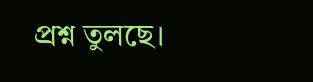প্রশ্ন তুলছে।